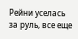Рейни уселась за руль, все еще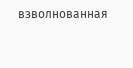взволнованная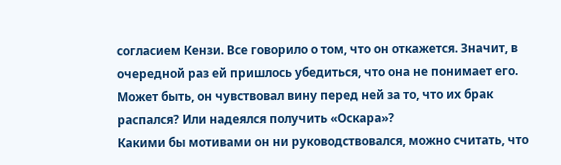согласием Кензи. Все говорило о том, что он откажется. Значит, в очередной раз ей пришлось убедиться, что она не понимает его. Может быть, он чувствовал вину перед ней за то, что их брак распался? Или надеялся получить «Оскара»?
Какими бы мотивами он ни руководствовался, можно считать, что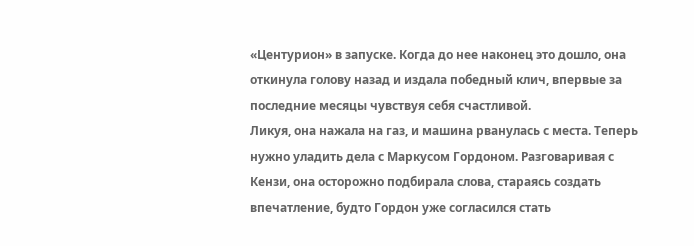«Центурион» в запуске. Когда до нее наконец это дошло, она откинула голову назад и издала победный клич, впервые за последние месяцы чувствуя себя счастливой.
Ликуя, она нажала на газ, и машина рванулась с места. Теперь нужно уладить дела с Маркусом Гордоном. Разговаривая с Кензи, она осторожно подбирала слова, стараясь создать впечатление, будто Гордон уже согласился стать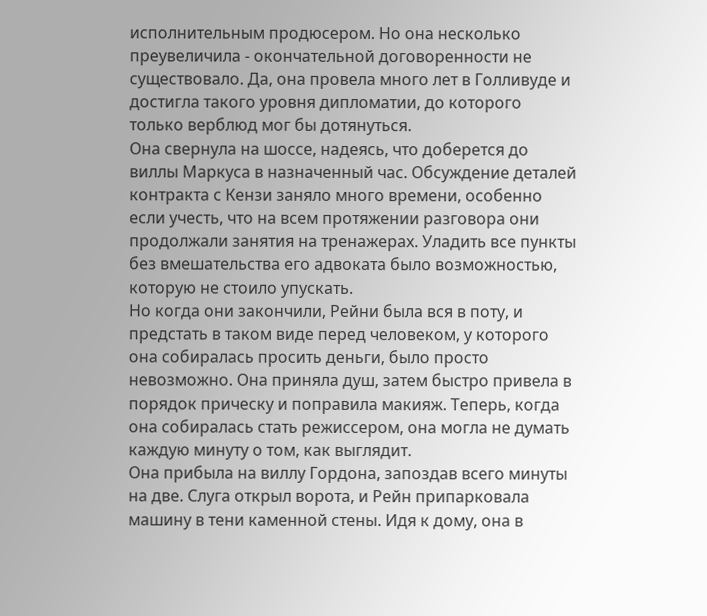исполнительным продюсером. Но она несколько преувеличила - окончательной договоренности не существовало. Да, она провела много лет в Голливуде и достигла такого уровня дипломатии, до которого только верблюд мог бы дотянуться.
Она свернула на шоссе, надеясь, что доберется до виллы Маркуса в назначенный час. Обсуждение деталей контракта с Кензи заняло много времени, особенно если учесть, что на всем протяжении разговора они продолжали занятия на тренажерах. Уладить все пункты без вмешательства его адвоката было возможностью, которую не стоило упускать.
Но когда они закончили, Рейни была вся в поту, и предстать в таком виде перед человеком, у которого она собиралась просить деньги, было просто невозможно. Она приняла душ, затем быстро привела в порядок прическу и поправила макияж. Теперь, когда она собиралась стать режиссером, она могла не думать каждую минуту о том, как выглядит.
Она прибыла на виллу Гордона, запоздав всего минуты на две. Слуга открыл ворота, и Рейн припарковала машину в тени каменной стены. Идя к дому, она в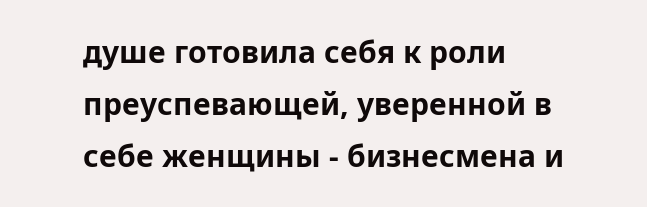душе готовила себя к роли преуспевающей, уверенной в себе женщины - бизнесмена и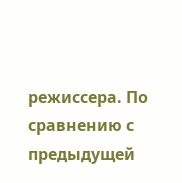режиссера. По сравнению с предыдущей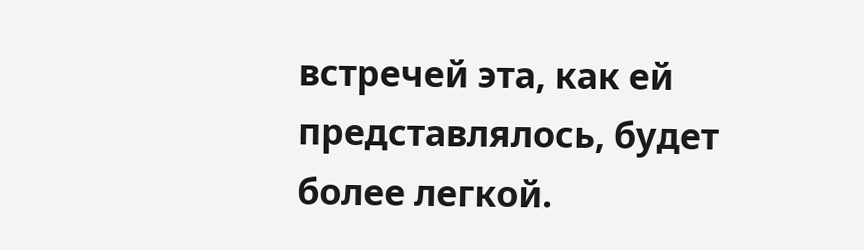встречей эта, как ей представлялось, будет более легкой.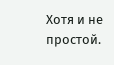Хотя и не простой.